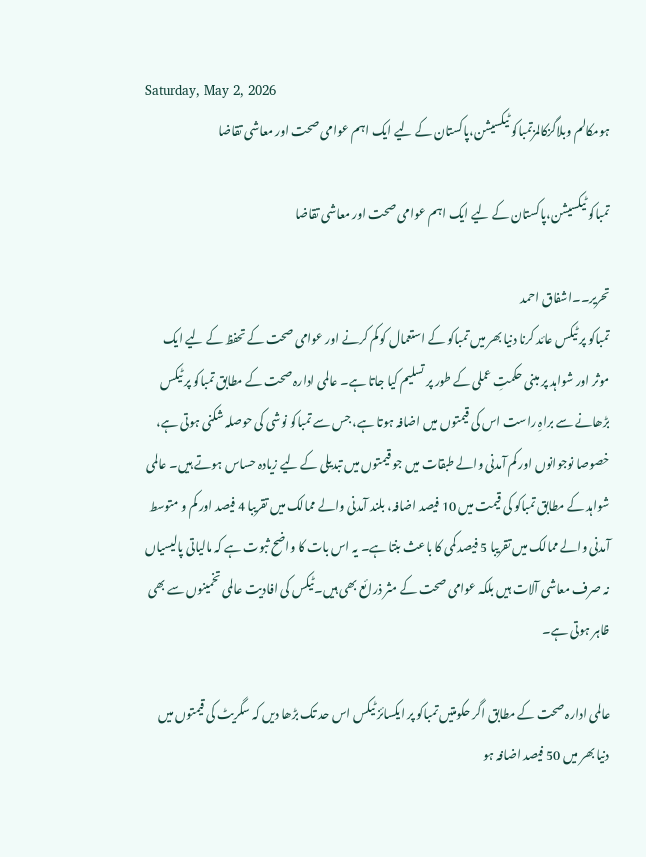Saturday, May 2, 2026
ہومکالم وبلاگزکالمزتمباکو ٹیکسیشن،پاکستان کے لیے ایک اہم عوامی صحت اور معاشی تقاضا

تمباکو ٹیکسیشن،پاکستان کے لیے ایک اہم عوامی صحت اور معاشی تقاضا

تحریر۔۔اشفاق احمد
تمباکو پر ٹیکس عائد کرنا دنیا بھر میں تمباکو کے استعمال کو کم کرنے اور عوامی صحت کے تحفظ کے لیے ایک موثر اور شواہد پر مبنی حکمتِ عملی کے طور پر تسلیم کیا جاتا ہے۔ عالمی ادارہ صحت کے مطابق تمباکو پر ٹیکس بڑھانے سے براہِ راست اس کی قیمتوں میں اضافہ ہوتا ہے، جس سے تمباکو نوشی کی حوصلہ شکنی ہوتی ہے، خصوصا نوجوانوں اور کم آمدنی والے طبقات میں جو قیمتوں میں تبدیلی کے لیے زیادہ حساس ہوتے ہیں۔ عالمی شواہد کے مطابق تمباکو کی قیمت میں 10 فیصد اضافہ، بلند آمدنی والے ممالک میں تقریبا 4 فیصد اور کم و متوسط آمدنی والے ممالک میں تقریبا 5 فیصد کمی کا باعث بنتا ہے۔ یہ اس بات کا واضح ثبوت ہے کہ مالیاتی پالیسیاں نہ صرف معاشی آلات ہیں بلکہ عوامی صحت کے مثر ذرائع بھی ہیں۔ٹیکس کی افادیت عالمی تخمینوں سے بھی ظاہر ہوتی ہے۔

عالمی ادارہ صحت کے مطابق اگر حکومتیں تمباکو پر ایکسائز ٹیکس اس حد تک بڑھا دیں کہ سگریٹ کی قیمتوں میں دنیا بھر میں 50 فیصد اضافہ ہو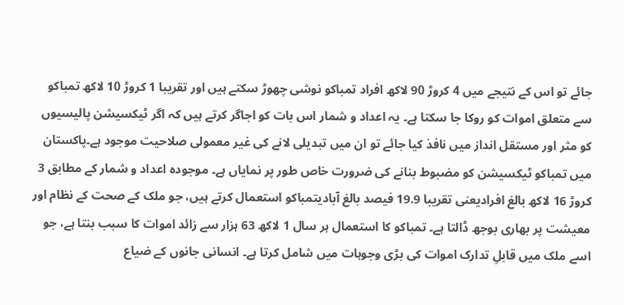جائے تو اس کے نتیجے میں 4 کروڑ 90 لاکھ افراد تمباکو نوشی چھوڑ سکتے ہیں اور تقریبا 1 کروڑ 10 لاکھ تمباکو سے متعلق اموات کو روکا جا سکتا ہے۔ یہ اعداد و شمار اس بات کو اجاگر کرتے ہیں کہ اگر ٹیکسیشن پالیسیوں کو مثر اور مستقل انداز میں نافذ کیا جائے تو ان میں تبدیلی لانے کی غیر معمولی صلاحیت موجود ہے۔پاکستان میں تمباکو ٹیکسیشن کو مضبوط بنانے کی ضرورت خاص طور پر نمایاں ہے۔ موجودہ اعداد و شمار کے مطابق 3 کروڑ 16 لاکھ بالغ افرادیعنی تقریبا 19.9 فیصد بالغ آبادیتمباکو استعمال کرتے ہیں، جو ملک کے صحت کے نظام اور معیشت پر بھاری بوجھ ڈالتا ہے۔ تمباکو کا استعمال ہر سال 1 لاکھ 63 ہزار سے زائد اموات کا سبب بنتا ہے، جو اسے ملک میں قابلِ تدارک اموات کی بڑی وجوہات میں شامل کرتا ہے۔ انسانی جانوں کے ضیاع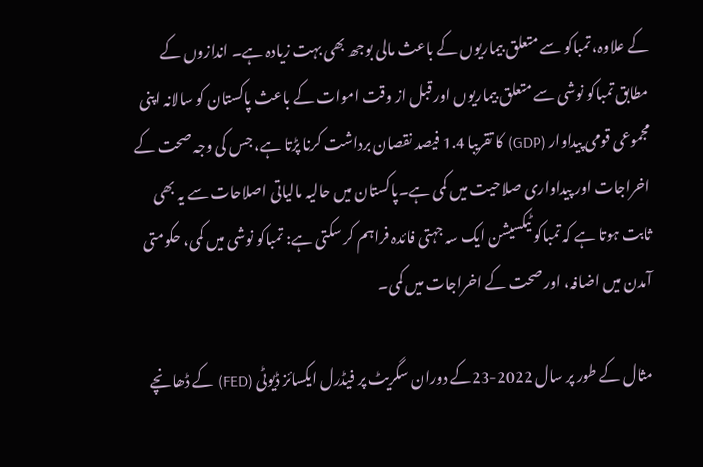کے علاوہ، تمباکو سے متعلق بیماریوں کے باعث مالی بوجھ بھی بہت زیادہ ہے۔ اندازوں کے مطابق تمباکو نوشی سے متعلق بیماریوں اور قبل از وقت اموات کے باعث پاکستان کو سالانہ اپنی مجموعی قومی پیداوار (GDP) کا تقریبا 1.4 فیصد نقصان برداشت کرنا پڑتا ہے، جس کی وجہ صحت کے اخراجات اور پیداواری صلاحیت میں کمی ہے۔پاکستان میں حالیہ مالیاتی اصلاحات سے یہ بھی ثابت ہوتا ہے کہ تمباکو ٹیکسیشن ایک سہ جہتی فائدہ فراہم کر سکتی ہے: تمباکو نوشی میں کمی، حکومتی آمدن میں اضافہ، اور صحت کے اخراجات میں کمی۔

مثال کے طور پر سال 2022-23کے دوران سگریٹ پر فیڈرل ایکسائز ڈیوٹی (FED) کے ڈھانچے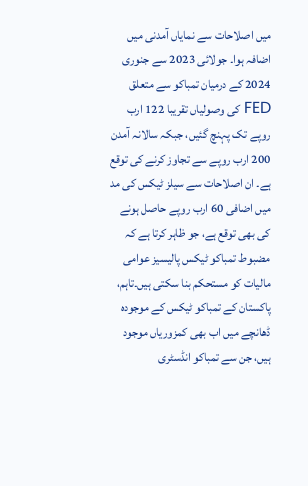میں اصلاحات سے نمایاں آمدنی میں اضافہ ہوا۔ جولائی 2023 سے جنوری 2024 کے درمیان تمباکو سے متعلق FED کی وصولیاں تقریبا 122 ارب روپے تک پہنچ گئیں، جبکہ سالانہ آمدن 200 ارب روپے سے تجاوز کرنے کی توقع ہے۔ ان اصلاحات سے سیلز ٹیکس کی مد میں اضافی 60 ارب روپے حاصل ہونے کی بھی توقع ہے، جو ظاہر کرتا ہے کہ مضبوط تمباکو ٹیکس پالیسیز عوامی مالیات کو مستحکم بنا سکتی ہیں۔تاہم، پاکستان کے تمباکو ٹیکس کے موجودہ ڈھانچے میں اب بھی کمزوریاں موجود ہیں، جن سے تمباکو انڈسٹری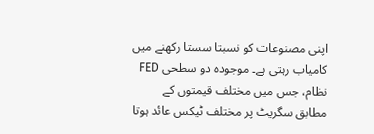اپنی مصنوعات کو نسبتا سستا رکھنے میں کامیاب رہتی ہے۔ موجودہ دو سطحی FED نظام، جس میں مختلف قیمتوں کے مطابق سگریٹ پر مختلف ٹیکس عائد ہوتا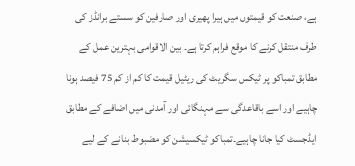ہے، صنعت کو قیمتوں میں ہیرا پھیری اور صارفین کو سستے برانڈز کی طرف منتقل کرنے کا موقع فراہم کرتا ہے۔ بین الاقوامی بہترین عمل کے مطابق تمباکو پر ٹیکس سگریٹ کی ریٹیل قیمت کا کم از کم 75 فیصد ہونا چاہیے اور اسے باقاعدگی سے مہنگائی اور آمدنی میں اضافے کے مطابق ایڈجسٹ کیا جانا چاہیے۔تمباکو ٹیکسیشن کو مضبوط بنانے کے لیے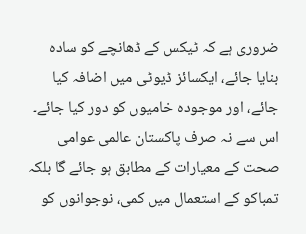ضروری ہے کہ ٹیکس کے ڈھانچے کو سادہ بنایا جائے، ایکسائز ڈیوٹی میں اضافہ کیا جائے، اور موجودہ خامیوں کو دور کیا جائے۔ اس سے نہ صرف پاکستان عالمی عوامی صحت کے معیارات کے مطابق ہو جائے گا بلکہ تمباکو کے استعمال میں کمی، نوجوانوں کو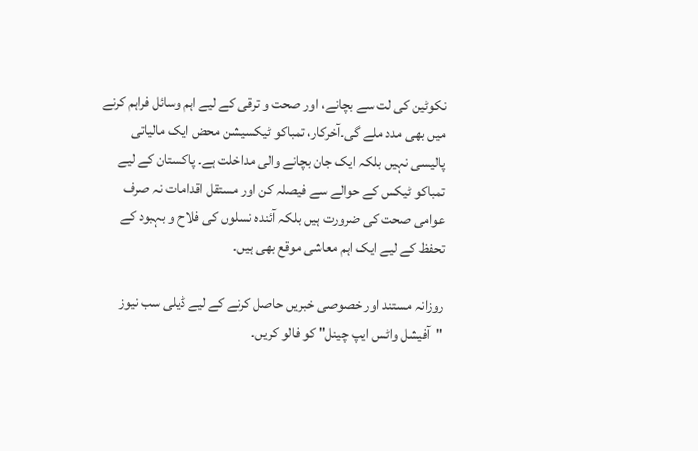نکوٹین کی لت سے بچانے، اور صحت و ترقی کے لیے اہم وسائل فراہم کرنے میں بھی مدد ملے گی۔آخرکار، تمباکو ٹیکسیشن محض ایک مالیاتی پالیسی نہیں بلکہ ایک جان بچانے والی مداخلت ہے۔ پاکستان کے لیے تمباکو ٹیکس کے حوالے سے فیصلہ کن اور مستقل اقدامات نہ صرف عوامی صحت کی ضرورت ہیں بلکہ آئندہ نسلوں کی فلاح و بہبود کے تحفظ کے لیے ایک اہم معاشی موقع بھی ہیں۔

روزانہ مستند اور خصوصی خبریں حاصل کرنے کے لیے ڈیلی سب نیوز "آفیشل واٹس ایپ چینل" کو فالو کریں۔